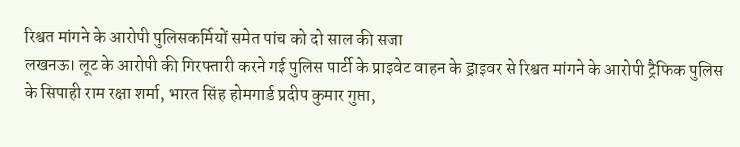रिश्वत मांगने के आरोपी पुलिसकर्मियों समेत पांच को दो साल की सजा
लखनऊ। लूट के आरोपी की गिरफ्तारी करने गई पुलिस पार्टी के प्राइवेट वाहन के ड्राइवर से रिश्वत मांगने के आरोपी ट्रैफिक पुलिस के सिपाही राम रक्षा शर्मा, भारत सिंह होमगार्ड प्रदीप कुमार गुप्ता,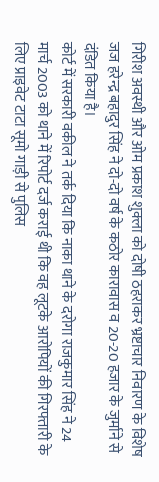गिरीश अवस्थी और ओम प्रकाश शुक्ला को दोषी ठहराकर भ्रष्टाचार निवारण के विशेष जज हरेन्द्र बहादुर सिंह ने दो-दो वर्ष के कठोर कारावास व 20-20 हजार के जुर्माने से दंडित किया है।
कोर्ट में सरकारी वकील ने तर्क दिया कि नाका थाने के दरोगा राजकुमार सिंह ने 24 मार्च 2003 को थाने में रिपोर्ट दर्ज कराई थी कि वह लूटके आरोपियों की गिरफ्तारी के लिए प्राइवेट टाटा सूमो गाड़ी से पुलिस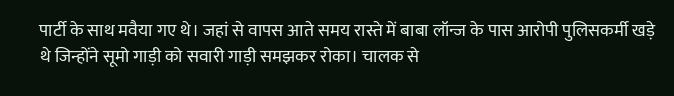पार्टी के साथ मवैया गए थे। जहां से वापस आते समय रास्ते में बाबा लॉन्ज के पास आरोपी पुलिसकर्मी खड़े थे जिन्होंने सूमो गाड़ी को सवारी गाड़ी समझकर रोका। चालक से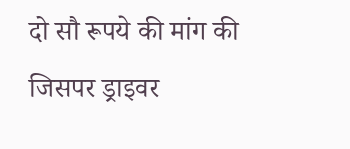दो सौ रूपये की मांग की जिसपर ड्राइवर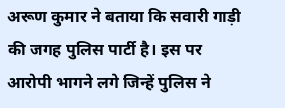अरूण कुमार ने बताया कि सवारी गाड़ी की जगह पुलिस पार्टी है। इस पर आरोपी भागने लगे जिन्हें पुलिस ने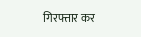गिरफ्तार कर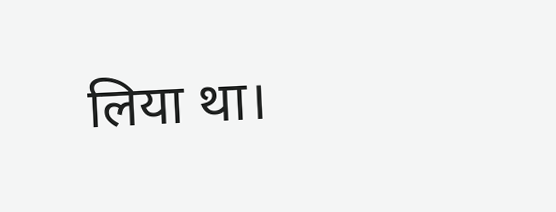लिया था।